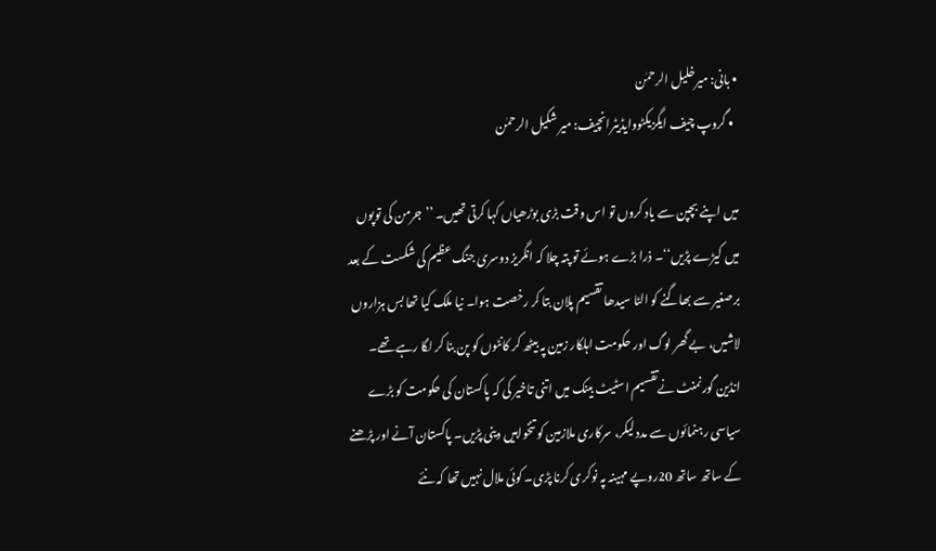• بانی: میرخلیل الرحمٰن
  • گروپ چیف ایگزیکٹووایڈیٹرانچیف: میر شکیل الرحمٰن

میں اپنے بچپن سے یاد کروں تو اس وقت بڑی بوڑھیاں کہا کرتی تھیں۔ ’’جرمن کی توپوں میں کیڑے پڑیں‘‘۔ ذرا بڑے ہوئے تو پتہ چلا کہ انگریز دوسری جنگ عظیم کی شکست کے بعد برصغیر سے بھاگنے کو الٹا سیدھا تقسیم پلان بتا کر رخصت ہوا۔ نیا ملک کیا تھا بس ہزاروں لاشیں، بے گھر لوگ اور حکومت اہلکار زمین پہ بیٹھ کر کانٹوں کو پن بنا کر لگا رہے تھے۔ انڈین گورنمنٹ نےتقسیم اسٹیٹ بینک میں اتنی تاخیر کی کہ پاکستان کی حکومت کو بڑے سیاسی رہنمائوں سے مدد لیکر، سرکاری ملازمین کو تنخواہیں دینی پڑیں۔ پاکستان آنے اور پڑھنے کے ساتھ ساتھ 20روپے مہینہ پہ نوکری کرنا پڑی۔ کوئی ملال نہیں تھا کہ نئے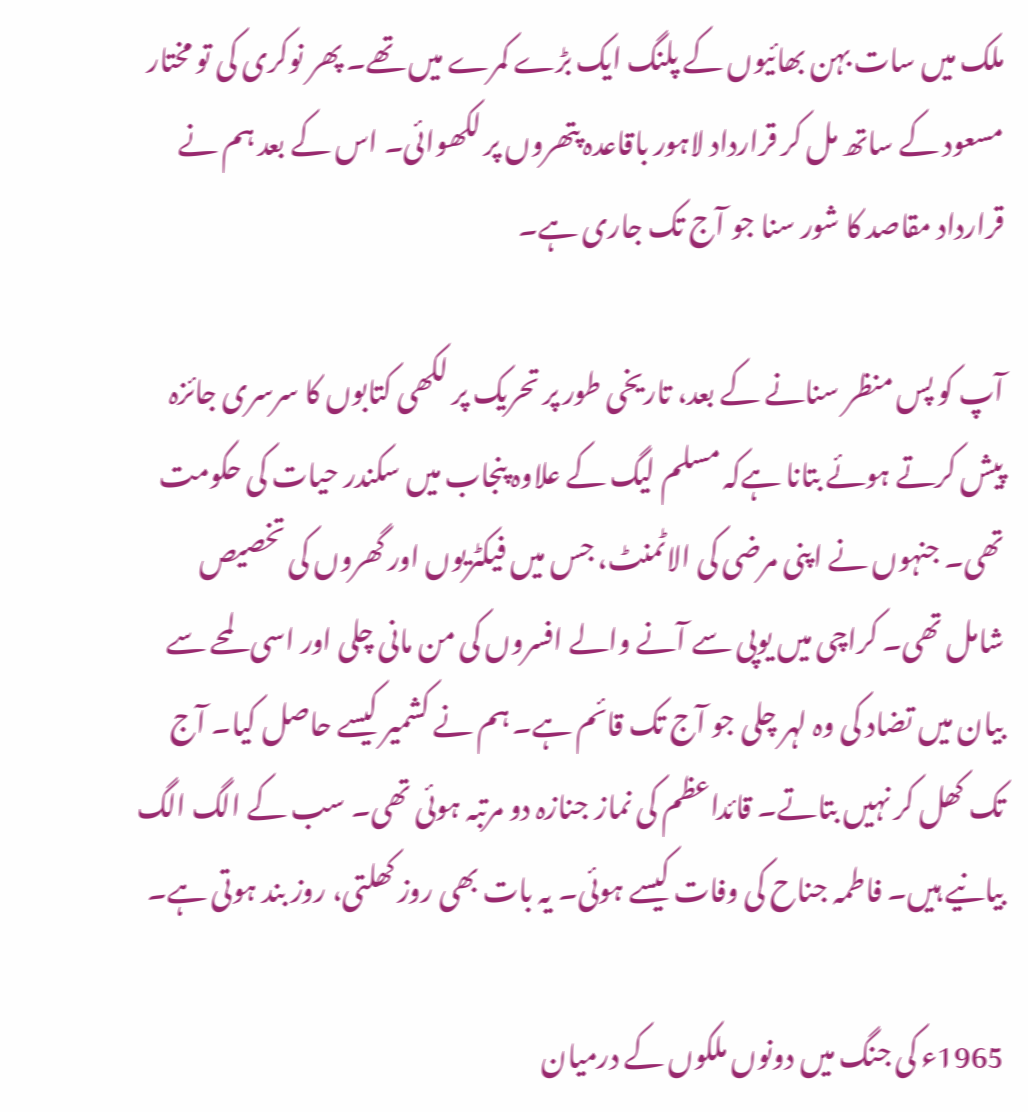ملک میں سات بہن بھائیوں کے پلنگ ایک بڑے کمرے میں تھے۔ پھر نوکری کی تو مختار مسعود کے ساتھ مل کر قرارداد لاہور باقاعدہ پتھروں پر لکھوائی۔ اس کے بعد ہم نے قرارداد مقاصد کا شور سنا جو آج تک جاری ہے۔

آپ کو پس منظر سنانے کے بعد، تاریخی طور پر تحریک پر لکھی کتابوں کا سرسری جائزہ پیش کرتے ہوئے بتانا ہےکہ مسلم لیگ کے علاوہ پنجاب میں سکندر حیات کی حکومت تھی۔ جنہوں نے اپنی مرضی کی الاٹمنٹ، جس میں فیکٹریوں اور گھروں کی تخصیص شامل تھی۔ کراچی میں یوپی سے آنے والے افسروں کی من مانی چلی اور اسی لمحے سے بیان میں تضاد کی وہ لہر چلی جو آج تک قائم ہے۔ ہم نے کشمیر کیسے حاصل کیا۔ آج تک کھل کر نہیں بتاتے۔ قائداعظم کی نماز جنازہ دو مرتبہ ہوئی تھی۔ سب کے الگ الگ بیانیے ہیں۔ فاطمہ جناح کی وفات کیسے ہوئی۔ یہ بات بھی روز کھلتی، روز بند ہوتی ہے۔

1965ء کی جنگ میں دونوں ملکوں کے درمیان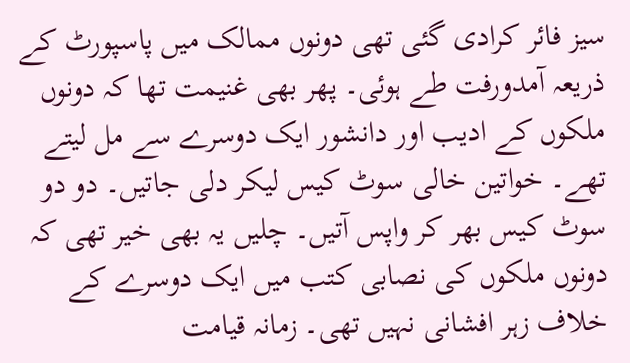سیز فائر کرادی گئی تھی دونوں ممالک میں پاسپورٹ کے ذریعہ آمدورفت طے ہوئی۔ پھر بھی غنیمت تھا کہ دونوں ملکوں کے ادیب اور دانشور ایک دوسرے سے مل لیتے تھے۔ خواتین خالی سوٹ کیس لیکر دلی جاتیں۔ دو دو سوٹ کیس بھر کر واپس آتیں۔ چلیں یہ بھی خیر تھی کہ دونوں ملکوں کی نصابی کتب میں ایک دوسرے کے خلاف زہر افشانی نہیں تھی۔ زمانہ قیامت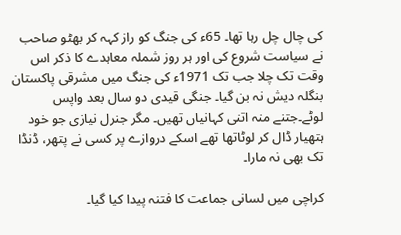کی چال چل رہا تھا۔ 65ء کی جنگ کو راز کہہ کر بھٹو صاحب نے سیاست شروع کی اور ہر روز شملہ معاہدے کا ذکر اس وقت تک چلا جب تک 1971ء کی جنگ میں مشرقی پاکستان بنگلہ دیش نہ بن گیا۔ جنگی قیدی دو سال بعد واپس لوٹے۔جتنے منہ اتنی کہانیاں تھیں۔ مگر جنرل نیازی جو خود ہتھیار ڈال کر لوٹاتھا تھے اسکے دروازے پر کسی نے پتھر، ڈنڈا تک بھی نہ مارا۔

کراچی میں لسانی جماعت کا فتنہ پیدا کیا گیا۔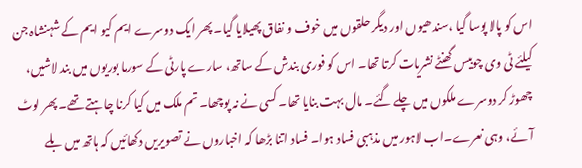اس کو پالا پوسا گیا ،سندھیوں اور دیگر حلقوں میں خوف و نفاق پھیلایا گیا۔ پھر ایک دوسرے ایم کیو ایم کے شہنشاہ جن کیلئے ٹی وی چوبیس گھنٹے نشریات کرتا تھا۔ اس کو فوری بندش کے ساتھ، سارے پارٹی کے سورما بوریوں میں بند لاشیں، چھوڑ کر دوسرے ملکوں میں چلے گئے۔ مال بہت بنایا تھا۔ کسی نے نہ پوچھا۔ تم ملک میں کیا کرنا چاہتے تھے۔ پھر لوٹ آئے، وہی نعرے۔اب لاہور میں مذہبی فساد ہوا۔ فساد اتنا بڑھا کہ اخباروں نے تصویریں دکھائیں کہ ہاتھ میں بلے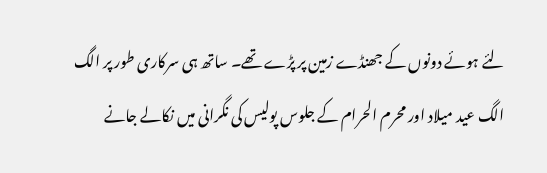لئے ہوئے دونوں کے جھنڈے زمین پر پڑے تھے۔ ساتھ ہی سرکاری طور پر الگ الگ عید میلاد اور محرم الحرام کے جلوس پولیس کی نگرانی میں نکالے جانے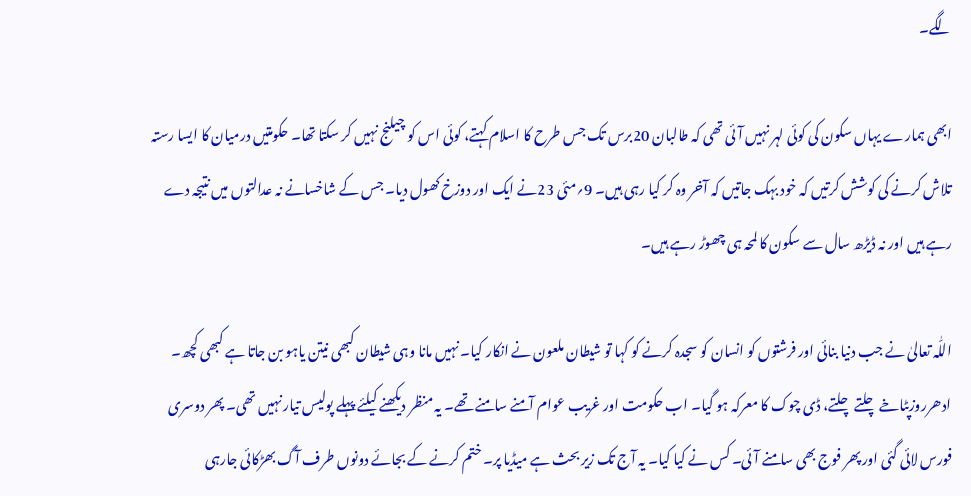لگے۔

ابھی ہمارے یہاں سکون کی کوئی لہر نہیں آئی تھی کہ طالبان 20برس تک جس طرح کا اسلام کہتے، کوئی اس کو چیلنج نہیں کر سکتا تھا۔ حکومتیں درمیان کا ایسا رستہ تلاش کرنے کی کوشش کرتیں کہ خود بہک جاتیں کہ آخر وہ کر کیا رہی ہیں۔ 9؍مئی 23نے ایک اور دوزخ کھول دیا۔ جس کے شاخسانے نہ عدالتوں میں نتیجہ دے رہے ہیں اور نہ ڈیڑھ سال سے سکون کا لمحہ ہی چھوڑ رہے ہیں۔

اللّٰہ تعالیٰ نے جب دنیا بنائی اور فرشتوں کو انسان کو سجدہ کرنے کو کہا تو شیطان ملعون نے انکار کیا۔ نہیں مانا وہی شیطان کبھی نیتن یاہو بن جاتا ہے کبھی کچھ۔ ادھرروزپٹاخے چلتے چلتے، ڈی چوک کا معرکہ ہو گیا۔ اب حکومت اور غریب عوام آمنے سامنے تھے۔ یہ منظر دیکھنے کیلئے پہلے پولیس تیار نہیں تھی۔ پھر دوسری فورس لائی گئی اور پھر فوج بھی سامنے آئی۔ کس نے کیا کیا۔ یہ آج تک زیر بحث ہے میڈیا پر۔ ختم کرنے کے بجائے دونوں طرف آگ بھڑکائی جارہی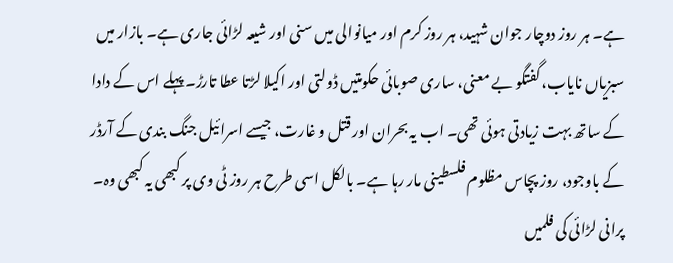ہے۔ ہر روز دوچار جوان شہید، ہر روز کرم اور میانوالی میں سنی اور شیعہ لڑائی جاری ہے۔ بازار میں سبزیاں نایاب، گفتگو بے معنی، ساری صوبائی حکومتیں ڈولتی اور اکیلا لڑتا عطا تارڑ۔ پہلے اس کے دادا کے ساتھ بہت زیادتی ہوئی تھی۔ اب یہ بحران اور قتل و غارت، جیسے اسرائیل جنگ بندی کے آرڈر کے باوجود، روز پچاس مظلوم فلسطینی مار رہا ہے۔ بالکل اسی طرح ہر روز ٹی وی پر کبھی یہ کبھی وہ۔ پرانی لڑائی کی فلمیں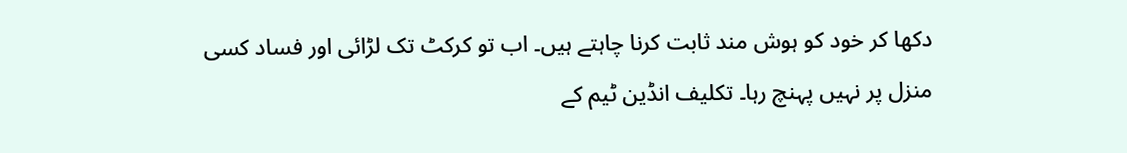دکھا کر خود کو ہوش مند ثابت کرنا چاہتے ہیں۔ اب تو کرکٹ تک لڑائی اور فساد کسی منزل پر نہیں پہنچ رہا۔ تکلیف انڈین ٹیم کے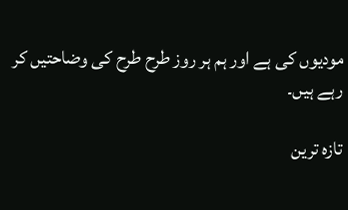مودیوں کی ہے اور ہم ہر روز طرح طرح کی وضاحتیں کر رہے ہیں۔

تازہ ترین